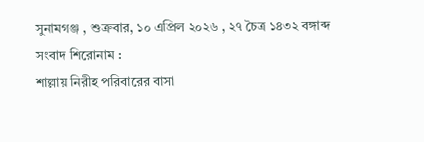সুনামগঞ্জ , শুক্রবার, ১০ এপ্রিল ২০২৬ , ২৭ চৈত্র ১৪৩২ বঙ্গাব্দ
সংবাদ শিরোনাম :
শাল্লায় নিরীহ পরিবারের বাসা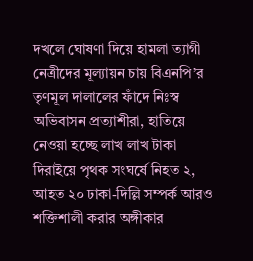দখলে ঘোষণা দিয়ে হামলা ত্যাগী নেত্রীদের মূল্যায়ন চায় বিএনপি’র তৃণমূল দালালের ফাঁদে নিঃস্ব অভিবাসন প্রত্যাশীরা, হাতিয়ে নেওয়া হচ্ছে লাখ লাখ টাকা দিরাইয়ে পৃথক সংঘর্ষে নিহত ২, আহত ২০ ঢাকা-দিল্লি সম্পর্ক আরও শক্তিশালী করার অঙ্গীকার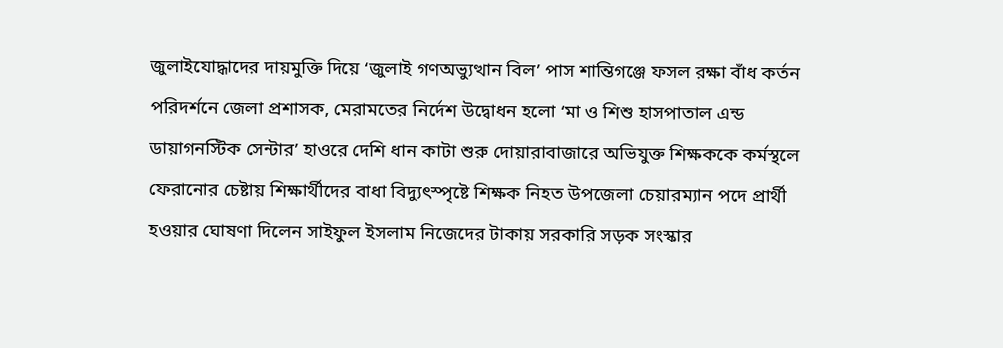জুলাইযোদ্ধাদের দায়মুক্তি দিয়ে ‘জুলাই গণঅভ্যুত্থান বিল’ পাস শান্তিগঞ্জে ফসল রক্ষা বাঁধ কর্তন পরিদর্শনে জেলা প্রশাসক, মেরামতের নির্দেশ উদ্বোধন হলো ‘মা ও শিশু হাসপাতাল এন্ড ডায়াগনস্টিক সেন্টার’ হাওরে দেশি ধান কাটা শুরু দোয়ারাবাজারে অভিযুক্ত শিক্ষককে কর্মস্থলে ফেরানোর চেষ্টায় শিক্ষার্থীদের বাধা বিদ্যুৎস্পৃষ্টে শিক্ষক নিহত উপজেলা চেয়ারম্যান পদে প্রার্থী হওয়ার ঘোষণা দিলেন সাইফুল ইসলাম নিজেদের টাকায় সরকারি সড়ক সংস্কার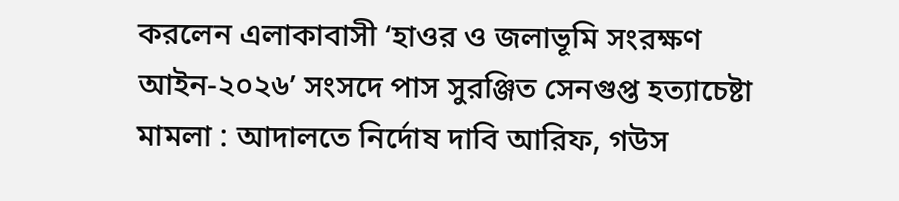করলেন এলাকাবাসী ‘হাওর ও জলাভূমি সংরক্ষণ আইন-২০২৬’ সংসদে পাস সুরঞ্জিত সেনগুপ্ত হত্যাচেষ্টা মামলা : আদালতে নির্দোষ দাবি আরিফ, গউস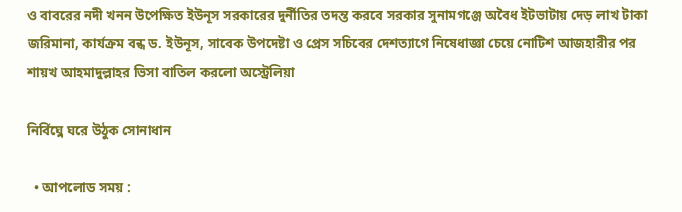ও বাবরের নদী খনন উপেক্ষিত ইউনূস সরকারের দুর্নীতির তদন্ত করবে সরকার সুনামগঞ্জে অবৈধ ইটভাটায় দেড় লাখ টাকা জরিমানা, কার্যক্রম বন্ধ ড. ইউনূস, সাবেক উপদেষ্টা ও প্রেস সচিবের দেশত্যাগে নিষেধাজ্ঞা চেয়ে নোটিশ আজহারীর পর শায়খ আহমাদুল্লাহর ভিসা বাতিল করলো অস্ট্রেলিয়া

নির্বিঘ্নে ঘরে উঠুক সোনাধান

  • আপলোড সময় :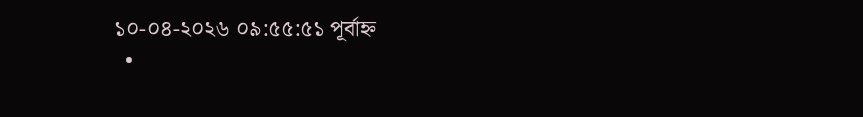১০-০৪-২০২৬ ০৯:৫৫:৫১ পূর্বাহ্ন
  •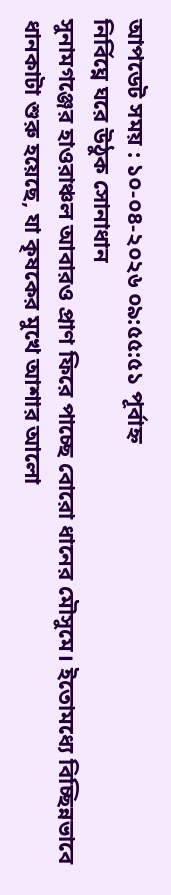আপডেট সময় : ১০-০৪-২০২৬ ০৯:৫৫:৫১ পূর্বাহ্ন
নির্বিঘ্নে ঘরে উঠুক সোনাধান
সুনামগঞ্জের হাওরাঞ্চল আবারও প্রাণ ফিরে পাচ্ছে বোরো ধানের মৌসুমে। ইতোমধ্যে বিচ্ছিন্নভাবে ধানকাটা শুরু হয়েছে, যা কৃষকের মুখে আশার আলো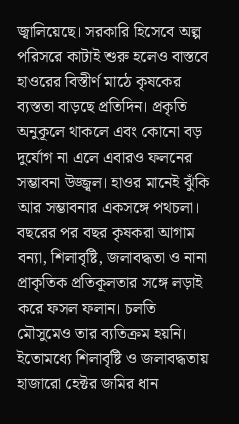জ্বালিয়েছে। সরকারি হিসেবে অল্প পরিসরে কাটাই শুরু হলেও বাস্তবে হাওরের বিস্তীর্ণ মাঠে কৃষকের ব্যস্ততা বাড়ছে প্রতিদিন। প্রকৃতি অনুকূলে থাকলে এবং কোনো বড় দুর্যোগ না এলে এবারও ফলনের সম্ভাবনা উজ্জ্বল। হাওর মানেই ঝুঁকি আর সম্ভাবনার একসঙ্গে পথচলা। বছরের পর বছর কৃষকরা আগাম বন্যা, শিলাবৃষ্টি, জলাবদ্ধতা ও নানা প্রাকৃতিক প্রতিকূলতার সঙ্গে লড়াই করে ফসল ফলান। চলতি মৌসুমেও তার ব্যতিক্রম হয়নি। ইতোমধ্যে শিলাবৃষ্টি ও জলাবদ্ধতায় হাজারো হেক্টর জমির ধান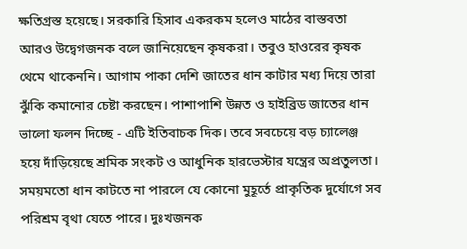ক্ষতিগ্রস্ত হয়েছে। সরকারি হিসাব একরকম হলেও মাঠের বাস্তবতা আরও উদ্বেগজনক বলে জানিয়েছেন কৃষকরা। তবুও হাওরের কৃষক থেমে থাকেননি। আগাম পাকা দেশি জাতের ধান কাটার মধ্য দিয়ে তারা ঝুঁকি কমানোর চেষ্টা করছেন। পাশাপাশি উন্নত ও হাইব্রিড জাতের ধান ভালো ফলন দিচ্ছে - এটি ইতিবাচক দিক। তবে সবচেয়ে বড় চ্যালেঞ্জ হয়ে দাঁড়িয়েছে শ্রমিক সংকট ও আধুনিক হারভেস্টার যন্ত্রের অপ্রতুলতা। সময়মতো ধান কাটতে না পারলে যে কোনো মুহূর্তে প্রাকৃতিক দুর্যোগে সব পরিশ্রম বৃথা যেতে পারে। দুঃখজনক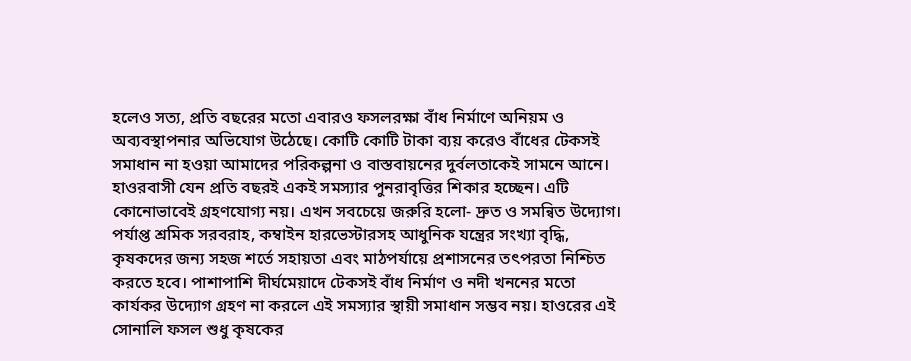হলেও সত্য, প্রতি বছরের মতো এবারও ফসলরক্ষা বাঁধ নির্মাণে অনিয়ম ও অব্যবস্থাপনার অভিযোগ উঠেছে। কোটি কোটি টাকা ব্যয় করেও বাঁধের টেকসই সমাধান না হওয়া আমাদের পরিকল্পনা ও বাস্তবায়নের দুর্বলতাকেই সামনে আনে। হাওরবাসী যেন প্রতি বছরই একই সমস্যার পুনরাবৃত্তির শিকার হচ্ছেন। এটি কোনোভাবেই গ্রহণযোগ্য নয়। এখন সবচেয়ে জরুরি হলো- দ্রুত ও সমন্বিত উদ্যোগ। পর্যাপ্ত শ্রমিক সরবরাহ, কম্বাইন হারভেস্টারসহ আধুনিক যন্ত্রের সংখ্যা বৃদ্ধি, কৃষকদের জন্য সহজ শর্তে সহায়তা এবং মাঠপর্যায়ে প্রশাসনের তৎপরতা নিশ্চিত করতে হবে। পাশাপাশি দীর্ঘমেয়াদে টেকসই বাঁধ নির্মাণ ও নদী খননের মতো কার্যকর উদ্যোগ গ্রহণ না করলে এই সমস্যার স্থায়ী সমাধান সম্ভব নয়। হাওরের এই সোনালি ফসল শুধু কৃষকের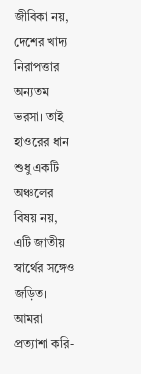জীবিকা নয়, দেশের খাদ্য নিরাপত্তার অন্যতম ভরসা। তাই হাওরের ধান শুধু একটি অঞ্চলের বিষয় নয়, এটি জাতীয় স্বার্থের সঙ্গেও জড়িত। আমরা প্রত্যাশা করি-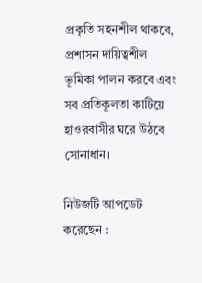প্রকৃতি সহনশীল থাকবে, প্রশাসন দায়িত্বশীল ভূমিকা পালন করবে এবং সব প্রতিকূলতা কাটিয়ে হাওরবাসীর ঘরে উঠবে সোনাধান।

নিউজটি আপডেট করেছেন :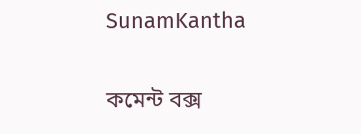SunamKantha

কমেন্ট বক্স